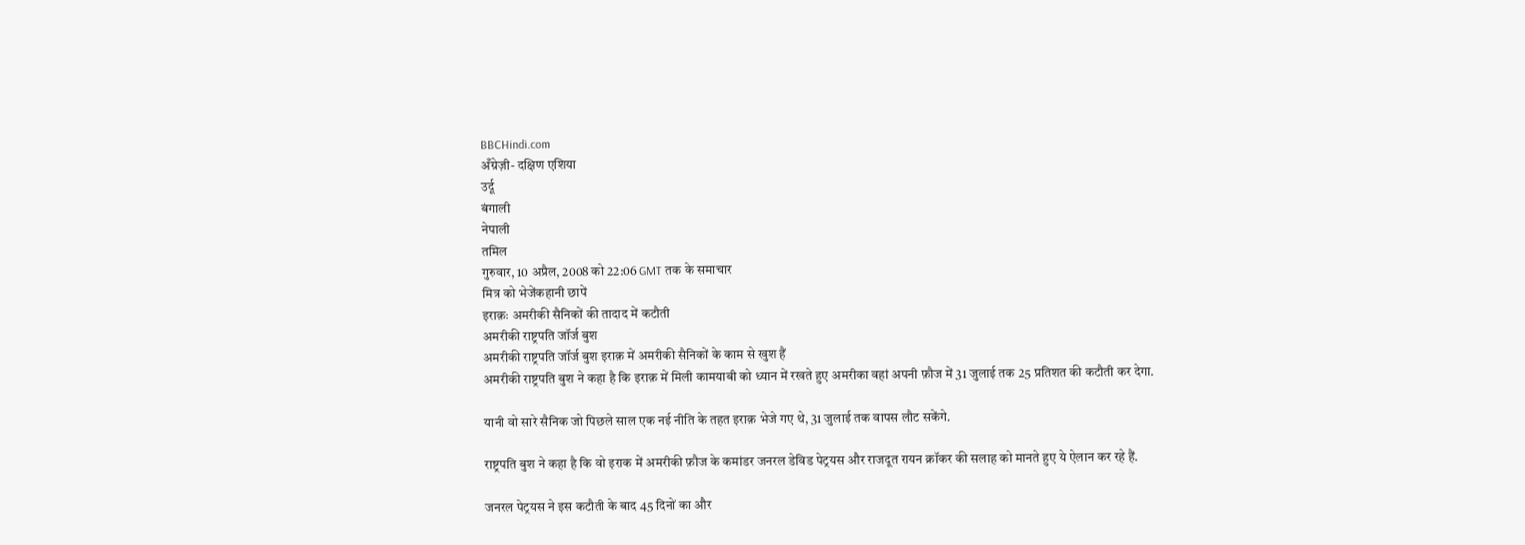BBCHindi.com
अँग्रेज़ी- दक्षिण एशिया
उर्दू
बंगाली
नेपाली
तमिल
गुरुवार, 10 अप्रैल, 2008 को 22:06 GMT तक के समाचार
मित्र को भेजेंकहानी छापें
इराक़ः अमरीकी सैनिकों की तादाद में कटौती
अमरीकी राष्ट्रपति जॉर्ज बुश
अमरीकी राष्ट्रपति जॉर्ज बुश इराक़ में अमरीकी सैनिकों के काम से खुश हैं
अमरीकी राष्ट्रपति बुश ने कहा है कि इराक़ में मिली कामयाबी को ध्यान में रखते हुए अमरीका वहां अपनी फ़ौज में 31 जुलाई तक 25 प्रतिशत की कटौती कर देगा.

यानी वो सारे सैनिक जो पिछले साल एक नई नीति के तहत इराक़ भेजे गए थे, 31 जुलाई तक वापस लौट सकेंगे.

राष्ट्रपति बुश ने कहा है कि वो इराक में अमरीकी फ़ौज के कमांडर जनरल डेविड पेट्रयस और राजदूत रायन क्रॉकर की सलाह को मानते हुए ये ऐलान कर रहे हैं.

जनरल पेट्रयस ने इस कटौती के बाद 45 दिनों का और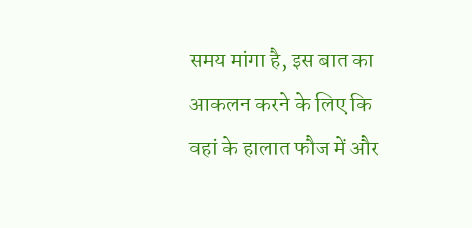समय मांगा है, इस बात का आकलन करने के लिए कि वहां के हालात फौज में और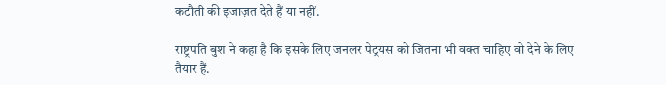कटौती की इजाज़त देते हैं या नहीं.

राष्ट्रपति बुश ने कहा है कि इसके लिए जनलर पेट्रयस को जितना भी वक्त चाहिए वो देने के लिए तैयार हैं.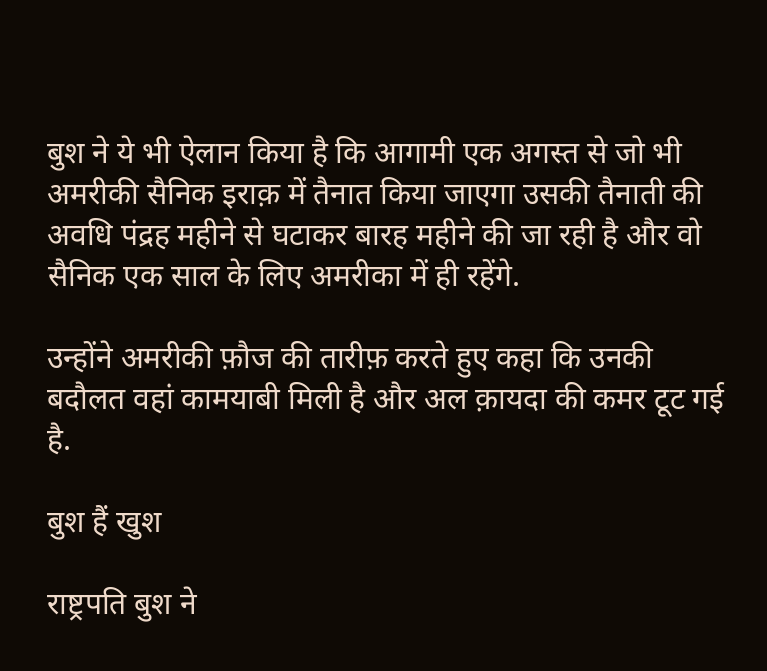बुश ने ये भी ऐलान किया है कि आगामी एक अगस्त से जो भी अमरीकी सैनिक इराक़ में तैनात किया जाएगा उसकी तैनाती की अवधि पंद्रह महीने से घटाकर बारह महीने की जा रही है और वो सैनिक एक साल के लिए अमरीका में ही रहेंगे.

उन्होंने अमरीकी फ़ौज की तारीफ़ करते हुए कहा कि उनकी बदौलत वहां कामयाबी मिली है और अल क़ायदा की कमर टूट गई है.

बुश हैं खुश

राष्ट्रपति बुश ने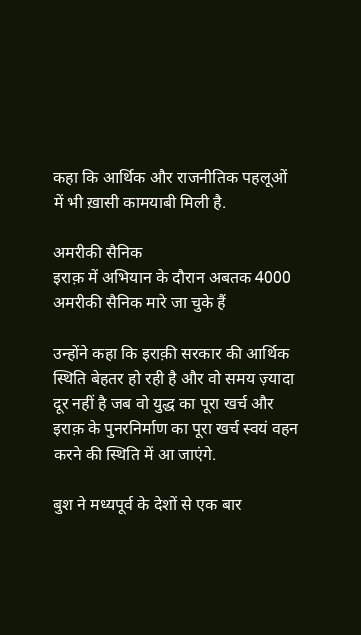कहा कि आर्थिक और राजनीतिक पहलूओं में भी ख़ासी कामयाबी मिली है.

अमरीकी सैनिक
इराक़ में अभियान के दौरान अबतक 4000 अमरीकी सैनिक मारे जा चुके हैं

उन्होंने कहा कि इराक़ी सरकार की आर्थिक स्थिति बेहतर हो रही है और वो समय ज़्यादा दूर नहीं है जब वो युद्ध का पूरा खर्च और इराक़ के पुनरनिर्माण का पूरा खर्च स्वयं वहन करने की स्थिति में आ जाएंगे.

बुश ने मध्यपूर्व के देशों से एक बार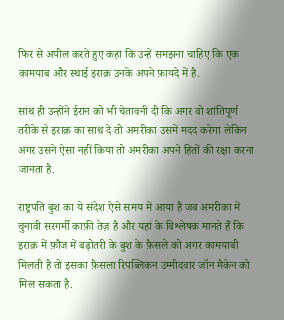फिर से अपील करते हुए कहा कि उन्हें समझना चाहिए कि एक कामयाब और स्थाई इराक़ उनके अपने फ़ायदे में है.

साथ ही उन्होंने ईरान को भी चेतावनी दी कि अगर वो शांतिपूर्ण तरीके से इराक़ का साथ दे तो अमरीका उसमें मदद करेगा लेकिन अगर उसने ऐसा नहीं किया तो अमरीका अपने हितों की रक्षा करना जानता है.

राष्ट्रपति बुश का ये संदेश ऐसे समय में आया है जब अमरीका में चुनावी सरगर्मी काफ़ी तेज़ है और यहां के विश्लेषक मानते हैं कि इराक़ में फ़ौज में बढ़ोतरी के बुश के फ़ैसले को अगर कामयाबी मिलती है तो इसका फ़ैसला रिपब्लिकन उम्मीदवार जॉन मैकेन को मिल सकता है.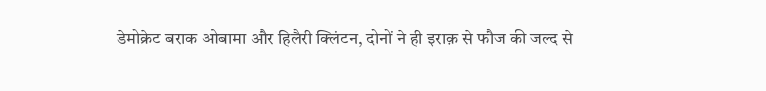डेमोक्रेट बराक ओबामा और हिलैरी क्लिंटन, दोनों ने ही इराक़ से फौज की जल्द से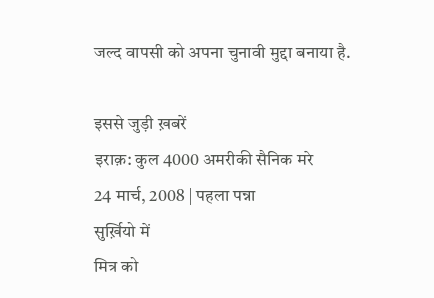जल्द वापसी को अपना चुनावी मुद्दा बनाया है.

इससे जुड़ी ख़बरें
इराक़: कुल 4000 अमरीकी सैनिक मरे
24 मार्च, 2008 | पहला पन्ना
सुर्ख़ियो में
मित्र को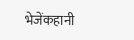भेजेंकहानी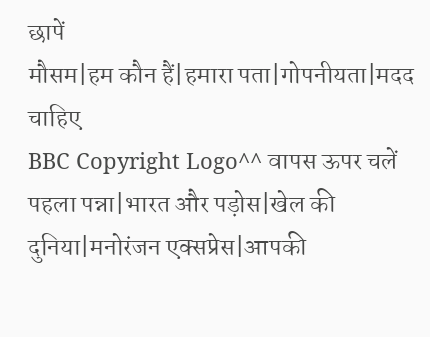छापें
मौसम|हम कौन हैं|हमारा पता|गोपनीयता|मदद चाहिए
BBC Copyright Logo^^ वापस ऊपर चलें
पहला पन्ना|भारत और पड़ोस|खेल की दुनिया|मनोरंजन एक्सप्रेस|आपकी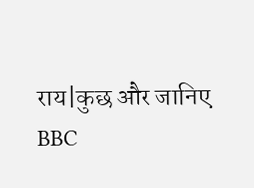राय|कुछ और जानिए
BBC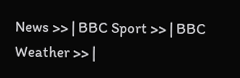News >> | BBC Sport >> | BBC Weather >> |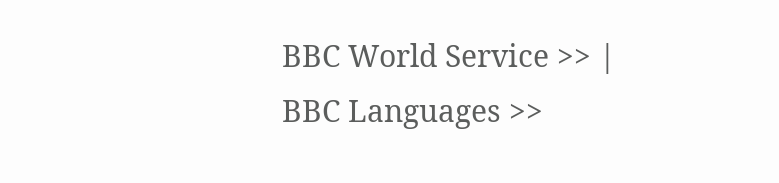BBC World Service >> | BBC Languages >>